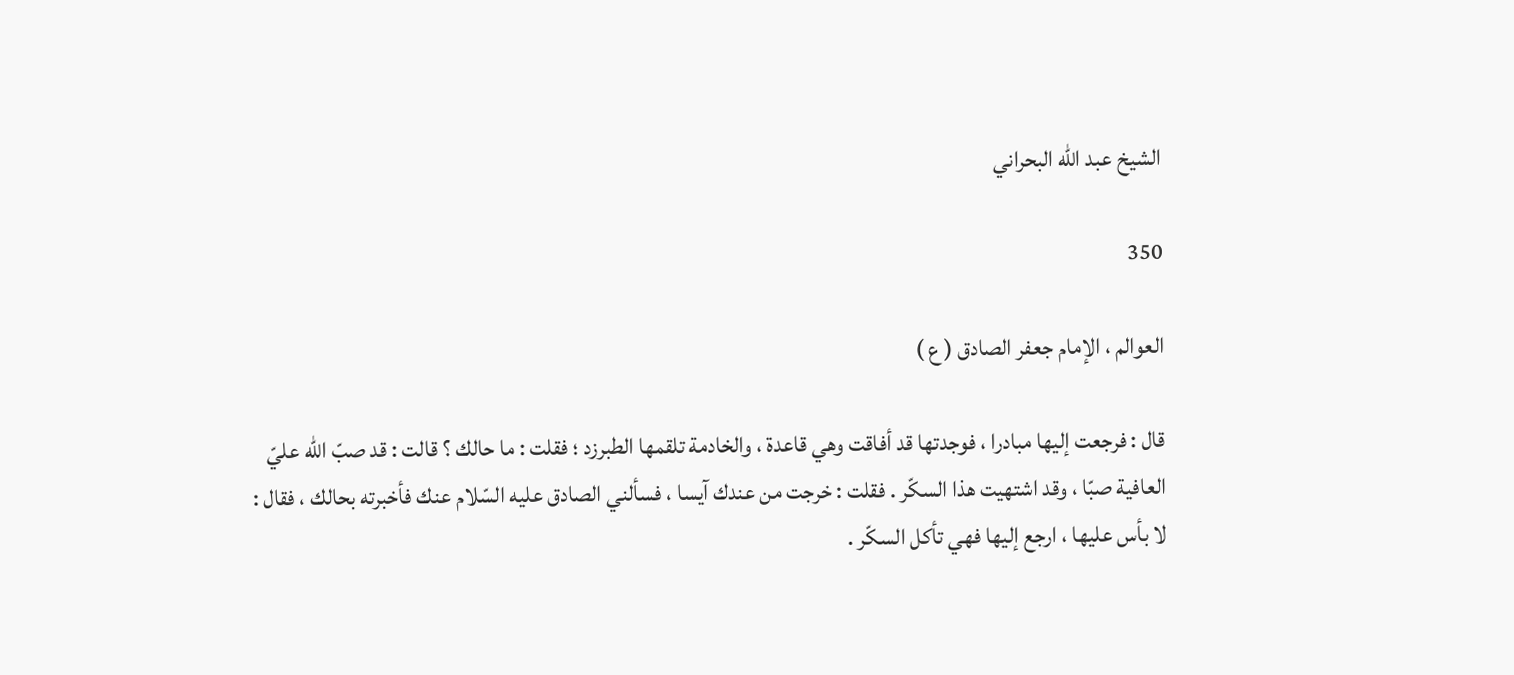الشيخ عبد الله البحراني

350

العوالم ، الإمام جعفر الصادق ( ع )

قال : فرجعت إليها مبادرا ، فوجدتها قد أفاقت وهي قاعدة ، والخادمة تلقمها الطبرزد ؛ فقلت : ما حالك ؟ قالت : قد صبّ اللّه عليّ العافية صبّا ، وقد اشتهيت هذا السكّر . فقلت : خرجت من عندك آيسا ، فسألني الصادق عليه السّلام عنك فأخبرته بحالك ، فقال : لا بأس عليها ، ارجع إليها فهي تأكل السكّر .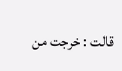قالت : خرجت من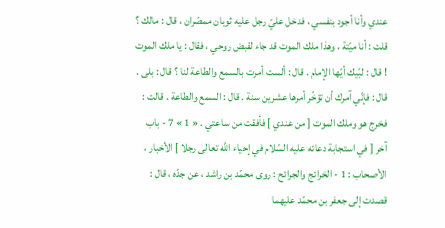عندي وأنا أجود بنفسي ، فدخل عليّ رجل عليه ثوبان ممصّران ، قال : مالك ؟ قلت : أنا ميّتة ، وهذا ملك الموت قد جاء لقبض روحي ، فقال : يا ملك الموت ! قال : لبّيك أيّها الإمام . قال : ألست أمرت بالسمع والطاعة لنا ؟ قال : بلى . قال : فإنّي آمرك أن تؤخّر أمرها عشرين سنة . قال : السمع والطاعة . قالت : فخرج هو وملك الموت [ من عندي ] فأفقت من ساعتي . « 1 » 7 - باب آخر [ في استجابة دعائه عليه السّلام في إحياء اللّه تعالى رجلا ] الأخبار ، الأصحاب : 1 - الخرائج والجرائح : روى محمّد بن راشد ، عن جدّه ، قال : قصدت إلى جعفر بن محمّد عليهما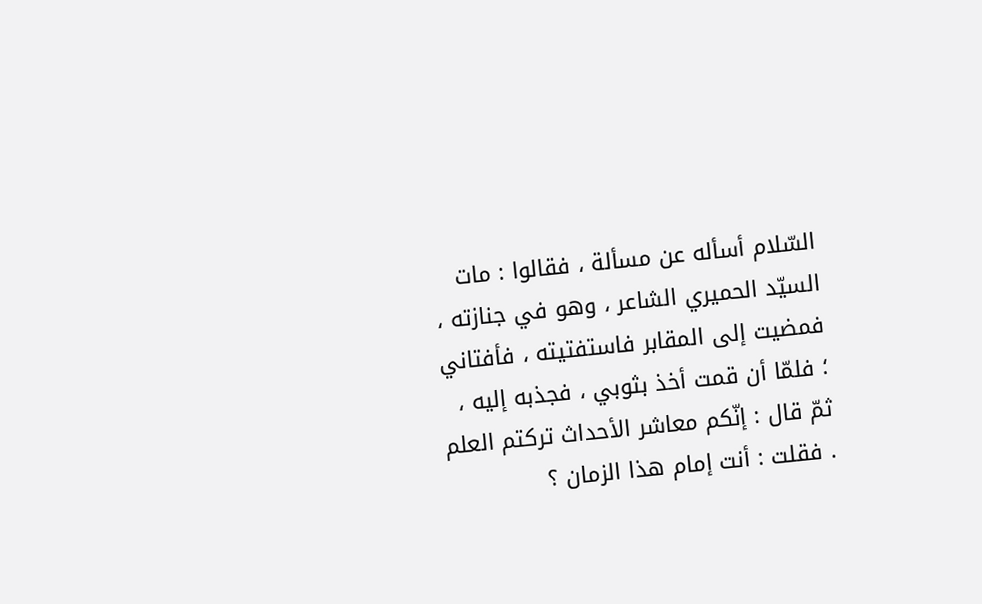السّلام أسأله عن مسألة ، فقالوا : مات السيّد الحميري الشاعر ، وهو في جنازته ، فمضيت إلى المقابر فاستفتيته ، فأفتاني ؛ فلمّا أن قمت أخذ بثوبي ، فجذبه إليه ، ثمّ قال : إنّكم معاشر الأحداث تركتم العلم . فقلت : أنت إمام هذا الزمان ؟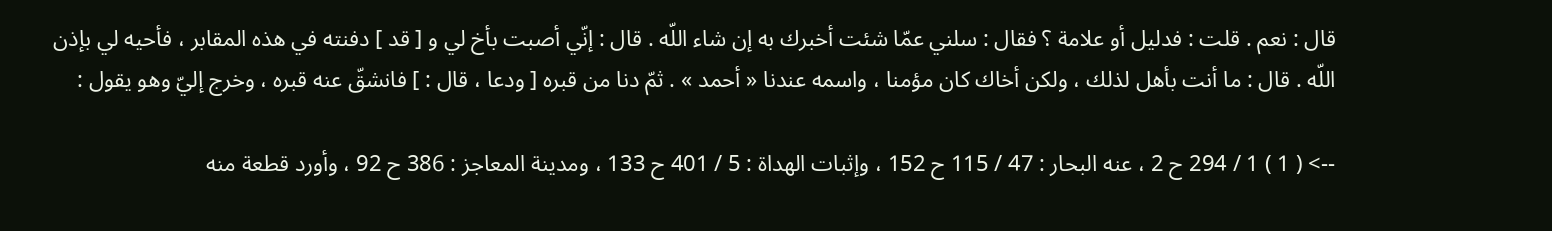قال : نعم . قلت : فدليل أو علامة ؟ فقال : سلني عمّا شئت أخبرك به إن شاء اللّه . قال : إنّي أصبت بأخ لي و [ قد ] دفنته في هذه المقابر ، فأحيه لي بإذن اللّه . قال : ما أنت بأهل لذلك ، ولكن أخاك كان مؤمنا ، واسمه عندنا « أحمد » . ثمّ دنا من قبره [ ودعا ، قال : ] فانشقّ عنه قبره ، وخرج إليّ وهو يقول :

--> ( 1 ) 1 / 294 ح 2 ، عنه البحار : 47 / 115 ح 152 ، وإثبات الهداة : 5 / 401 ح 133 ، ومدينة المعاجز : 386 ح 92 ، وأورد قطعة منه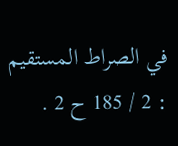في الصراط المستقيم : 2 / 185 ح 2 .